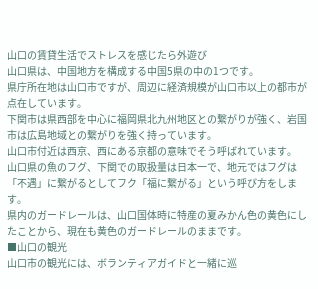山口の賃貸生活でストレスを感じたら外遊び
山口県は、中国地方を構成する中国5県の中の1つです。
県庁所在地は山口市ですが、周辺に経済規模が山口市以上の都市が点在しています。
下関市は県西部を中心に福岡県北九州地区との繋がりが強く、岩国市は広島地域との繋がりを強く持っています。
山口市付近は西京、西にある京都の意味でそう呼ばれています。
山口県の魚のフグ、下関での取扱量は日本一で、地元ではフグは「不遇」に繋がるとしてフク「福に繋がる」という呼び方をします。
県内のガードレールは、山口国体時に特産の夏みかん色の黄色にしたことから、現在も黄色のガードレールのままです。
■山口の観光
山口市の観光には、ボランティアガイドと一緒に巡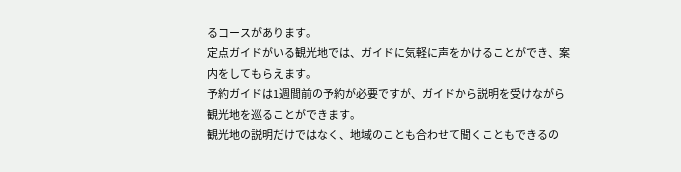るコースがあります。
定点ガイドがいる観光地では、ガイドに気軽に声をかけることができ、案内をしてもらえます。
予約ガイドは1週間前の予約が必要ですが、ガイドから説明を受けながら観光地を巡ることができます。
観光地の説明だけではなく、地域のことも合わせて聞くこともできるの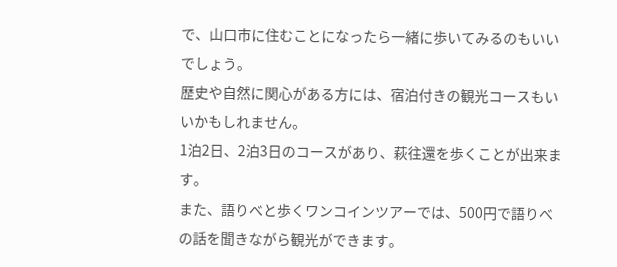で、山口市に住むことになったら一緒に歩いてみるのもいいでしょう。
歴史や自然に関心がある方には、宿泊付きの観光コースもいいかもしれません。
1泊2日、2泊3日のコースがあり、萩往還を歩くことが出来ます。
また、語りべと歩くワンコインツアーでは、500円で語りべの話を聞きながら観光ができます。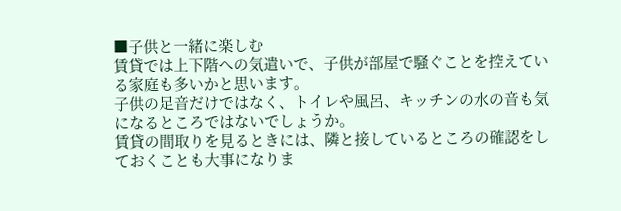■子供と一緒に楽しむ
賃貸では上下階への気遣いで、子供が部屋で騒ぐことを控えている家庭も多いかと思います。
子供の足音だけではなく、トイレや風呂、キッチンの水の音も気になるところではないでしょうか。
賃貸の間取りを見るときには、隣と接しているところの確認をしておくことも大事になりま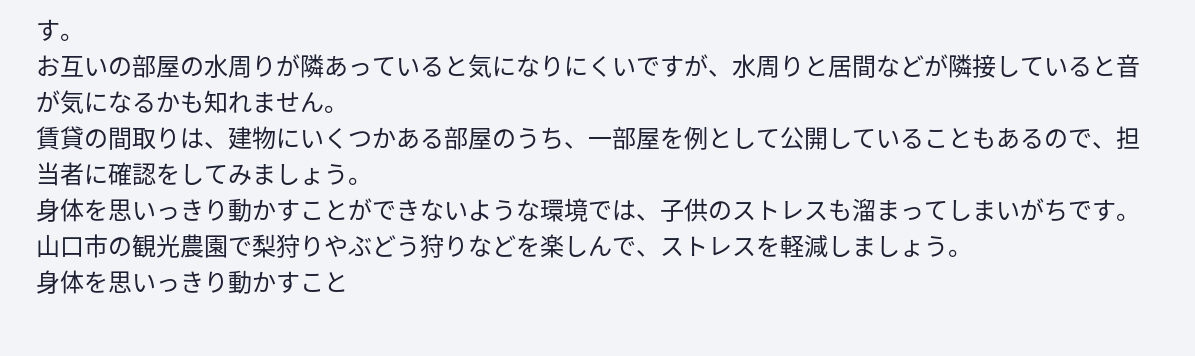す。
お互いの部屋の水周りが隣あっていると気になりにくいですが、水周りと居間などが隣接していると音が気になるかも知れません。
賃貸の間取りは、建物にいくつかある部屋のうち、一部屋を例として公開していることもあるので、担当者に確認をしてみましょう。
身体を思いっきり動かすことができないような環境では、子供のストレスも溜まってしまいがちです。
山口市の観光農園で梨狩りやぶどう狩りなどを楽しんで、ストレスを軽減しましょう。
身体を思いっきり動かすこと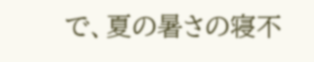で、夏の暑さの寝不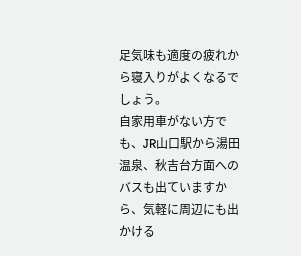足気味も適度の疲れから寝入りがよくなるでしょう。
自家用車がない方でも、JR山口駅から湯田温泉、秋吉台方面へのバスも出ていますから、気軽に周辺にも出かける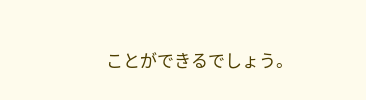ことができるでしょう。